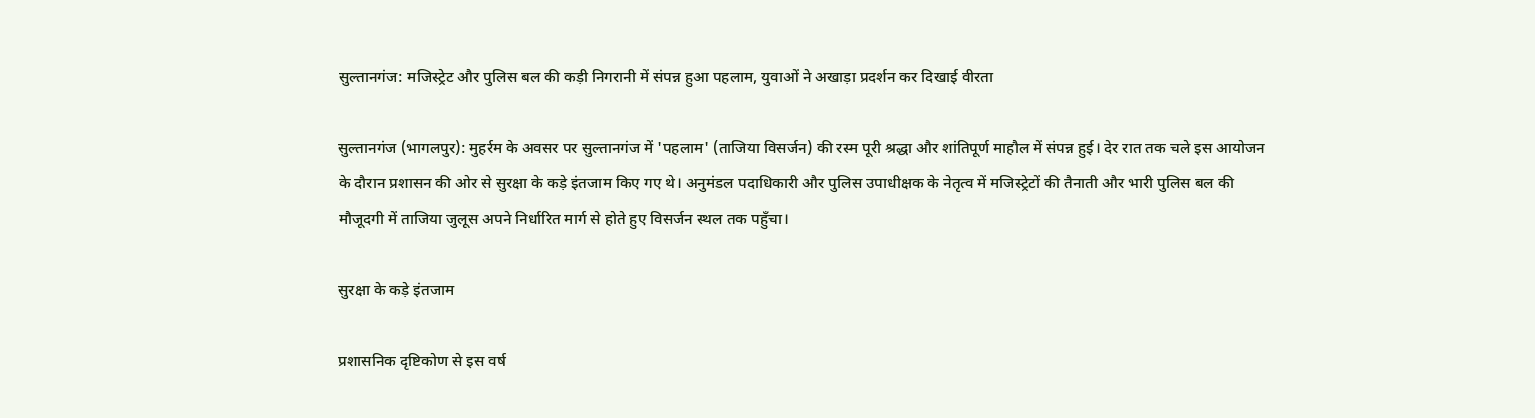सुल्तानगंज: मजिस्ट्रेट और पुलिस बल की कड़ी निगरानी में संपन्न हुआ पहलाम, युवाओं ने अखाड़ा प्रदर्शन कर दिखाई वीरता

सुल्तानगंज (भागलपुर): मुहर्रम के अवसर पर सुल्तानगंज में 'पहलाम' (ताजिया विसर्जन) की रस्म पूरी श्रद्धा और शांतिपूर्ण माहौल में संपन्न हुई। देर रात तक चले इस आयोजन के दौरान प्रशासन की ओर से सुरक्षा के कड़े इंतजाम किए गए थे। अनुमंडल पदाधिकारी और पुलिस उपाधीक्षक के नेतृत्व में मजिस्ट्रेटों की तैनाती और भारी पुलिस बल की मौजूदगी में ताजिया जुलूस अपने निर्धारित मार्ग से होते हुए विसर्जन स्थल तक पहुँचा।

सुरक्षा के कड़े इंतजाम

प्रशासनिक दृष्टिकोण से इस वर्ष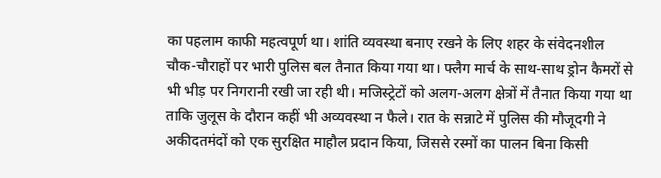का पहलाम काफी महत्वपूर्ण था। शांति व्यवस्था बनाए रखने के लिए शहर के संवेदनशील चौक-चौराहों पर भारी पुलिस बल तैनात किया गया था। फ्लैग मार्च के साथ-साथ ड्रोन कैमरों से भी भीड़ पर निगरानी रखी जा रही थी। मजिस्ट्रेटों को अलग-अलग क्षेत्रों में तैनात किया गया था ताकि जुलूस के दौरान कहीं भी अव्यवस्था न फैले। रात के सन्नाटे में पुलिस की मौजूदगी ने अकीदतमंदों को एक सुरक्षित माहौल प्रदान किया, जिससे रस्मों का पालन बिना किसी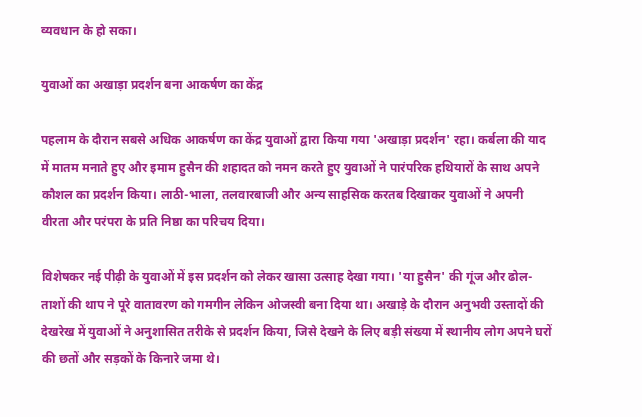व्यवधान के हो सका।

युवाओं का अखाड़ा प्रदर्शन बना आकर्षण का केंद्र

पहलाम के दौरान सबसे अधिक आकर्षण का केंद्र युवाओं द्वारा किया गया 'अखाड़ा प्रदर्शन' रहा। कर्बला की याद में मातम मनाते हुए और इमाम हुसैन की शहादत को नमन करते हुए युवाओं ने पारंपरिक हथियारों के साथ अपने कौशल का प्रदर्शन किया। लाठी-भाला, तलवारबाजी और अन्य साहसिक करतब दिखाकर युवाओं ने अपनी वीरता और परंपरा के प्रति निष्ठा का परिचय दिया।

विशेषकर नई पीढ़ी के युवाओं में इस प्रदर्शन को लेकर खासा उत्साह देखा गया। 'या हुसैन' की गूंज और ढोल-ताशों की थाप ने पूरे वातावरण को गमगीन लेकिन ओजस्वी बना दिया था। अखाड़े के दौरान अनुभवी उस्तादों की देखरेख में युवाओं ने अनुशासित तरीके से प्रदर्शन किया, जिसे देखने के लिए बड़ी संख्या में स्थानीय लोग अपने घरों की छतों और सड़कों के किनारे जमा थे।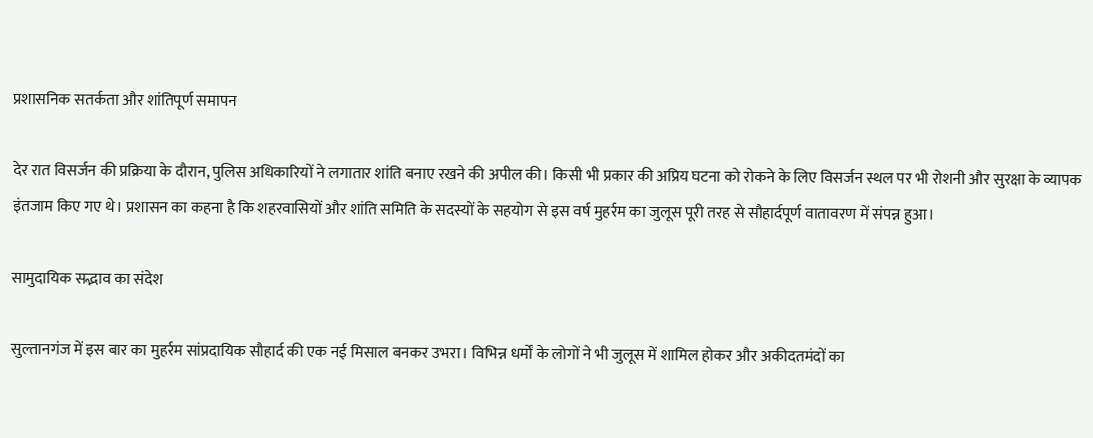प्रशासनिक सतर्कता और शांतिपूर्ण समापन

देर रात विसर्जन की प्रक्रिया के दौरान, पुलिस अधिकारियों ने लगातार शांति बनाए रखने की अपील की। किसी भी प्रकार की अप्रिय घटना को रोकने के लिए विसर्जन स्थल पर भी रोशनी और सुरक्षा के व्यापक इंतजाम किए गए थे। प्रशासन का कहना है कि शहरवासियों और शांति समिति के सदस्यों के सहयोग से इस वर्ष मुहर्रम का जुलूस पूरी तरह से सौहार्दपूर्ण वातावरण में संपन्न हुआ।

सामुदायिक सद्भाव का संदेश

सुल्तानगंज में इस बार का मुहर्रम सांप्रदायिक सौहार्द की एक नई मिसाल बनकर उभरा। विभिन्न धर्मों के लोगों ने भी जुलूस में शामिल होकर और अकीदतमंदों का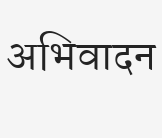अभिवादन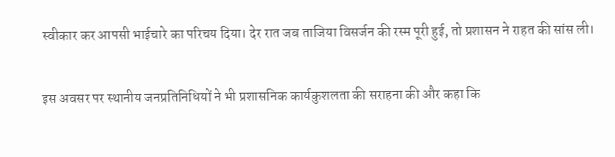स्वीकार कर आपसी भाईचारे का परिचय दिया। देर रात जब ताजिया विसर्जन की रस्म पूरी हुई, तो प्रशासन ने राहत की सांस ली।

इस अवसर पर स्थानीय जनप्रतिनिधियों ने भी प्रशासनिक कार्यकुशलता की सराहना की और कहा कि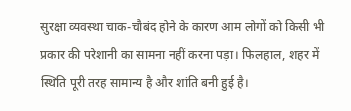सुरक्षा व्यवस्था चाक-चौबंद होने के कारण आम लोगों को किसी भी प्रकार की परेशानी का सामना नहीं करना पड़ा। फिलहाल, शहर में स्थिति पूरी तरह सामान्य है और शांति बनी हुई है।